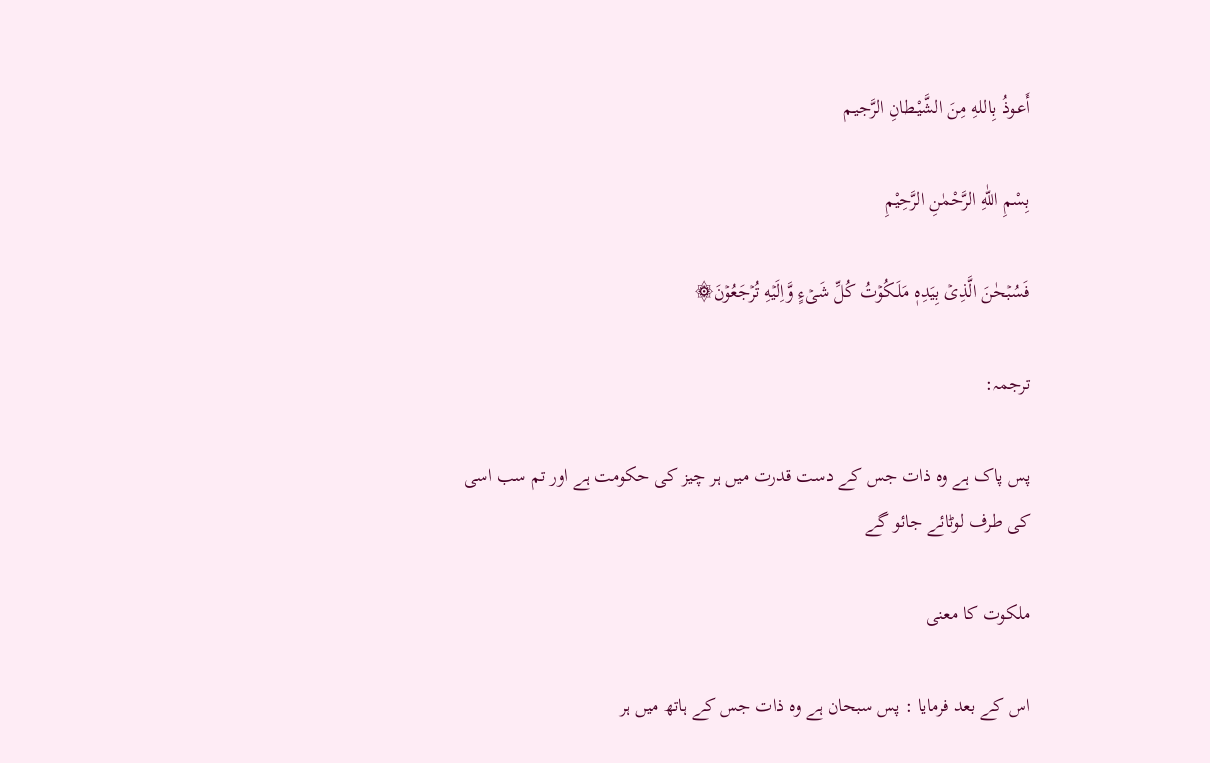أَعـوذُ بِاللهِ مِنَ الشَّيْـطانِ الرَّجيـم

بِسْمِ اللّٰهِ الرَّحْمٰنِ الرَّحِيْمِ

فَسُبۡحٰنَ الَّذِىۡ بِيَدِهٖ مَلَـكُوۡتُ كُلِّ شَىۡءٍ وَّاِلَيۡهِ تُرۡجَعُوۡنَ۞

ترجمہ:

پس پاک ہے وہ ذات جس کے دست قدرت میں ہر چیز کی حکومت ہے اور تم سب اسی کی طرف لوٹائے جائو گے

ملکوت کا معنی

اس کے بعد فرمایا : پس سبحان ہے وہ ذات جس کے ہاتھ میں ہر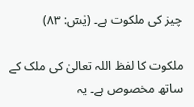چیز کی ملکوت ہے۔ (یٰسٓ: ٨٣)

ملکوت کا لفظ اللہ تعالیٰ کی ملک کے ساتھ مخصوص ہے۔ یہ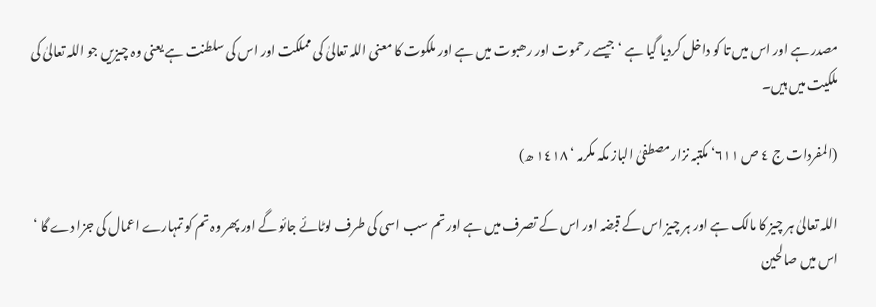مصدر ہے اور اس میں تا کو داخل کردیا گیا ہے ‘ جیسے رحموت اور رھبوت میں ہے اور ملکوت کا معنی اللہ تعالیٰ کی مملکت اور اس کی سلطنت ہے یعنی وہ چیزیں جو اللہ تعالیٰ کی ملکیت میں ہیں۔

(المفردات ج ٤ ص ٦١١‘ مکتبہ نزار مصطفیٰ الباز مکہ مکرمہ ‘ ١٤١٨ ھ)

اللہ تعالیٰ ہر چیز کا مالک ہے اور ہر چیز اس کے قبضہ اور اس کے تصرف میں ہے اور تم سب اسی کی طرف لوٹائے جائو گے اور پھر وہ تم کو تمہارے اعمال کی جزا دے گا ‘ اس میں صالحین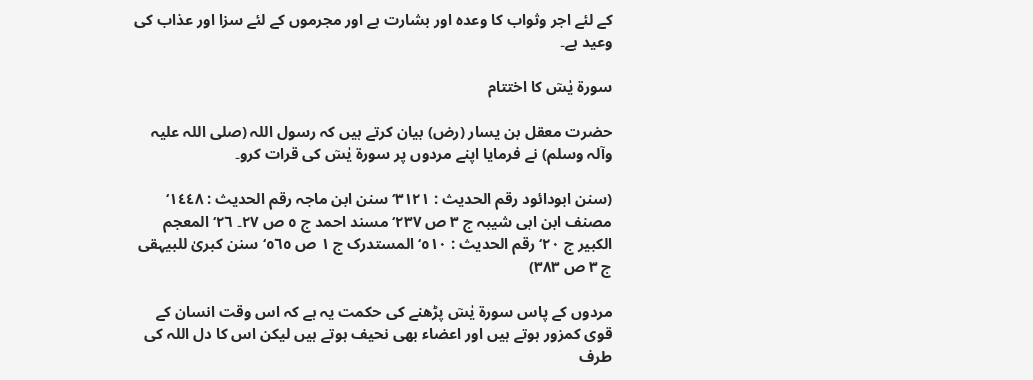کے لئے اجر وثواب کا وعدہ اور بشارت ہے اور مجرموں کے لئے سزا اور عذاب کی وعید ہے۔

سورۃ یٰسٓ کا اختتام

حضرت معقل بن یسار (رض) بیان کرتے ہیں کہ رسول اللہ (صلی اللہ علیہ وآلہ وسلم) نے فرمایا اپنے مردوں پر سورة یٰسٓ کی قرات کرو۔

(سنن ابودائود رقم الحدیث : ٣١٢١‘ سنن ابن ماجہ رقم الحدیث : ١٤٤٨‘ مصنف ابن ابی شیبہ ج ٣ ص ٢٣٧‘ مسند احمد ج ٥ ص ٢٧۔ ٢٦‘ المعجم الکبیر ج ٢٠‘ رقم الحدیث : ٥١٠‘ المستدرک ج ١ ص ٥٦٥‘ سنن کبریٰ للبیہقی ج ٣ ص ٣٨٣)

مردوں کے پاس سورة یٰسٓ پڑھنے کی حکمت یہ ہے کہ اس وقت انسان کے قوی کمزور ہوتے ہیں اور اعضاء بھی نحیف ہوتے ہیں لیکن اس کا دل اللہ کی طرف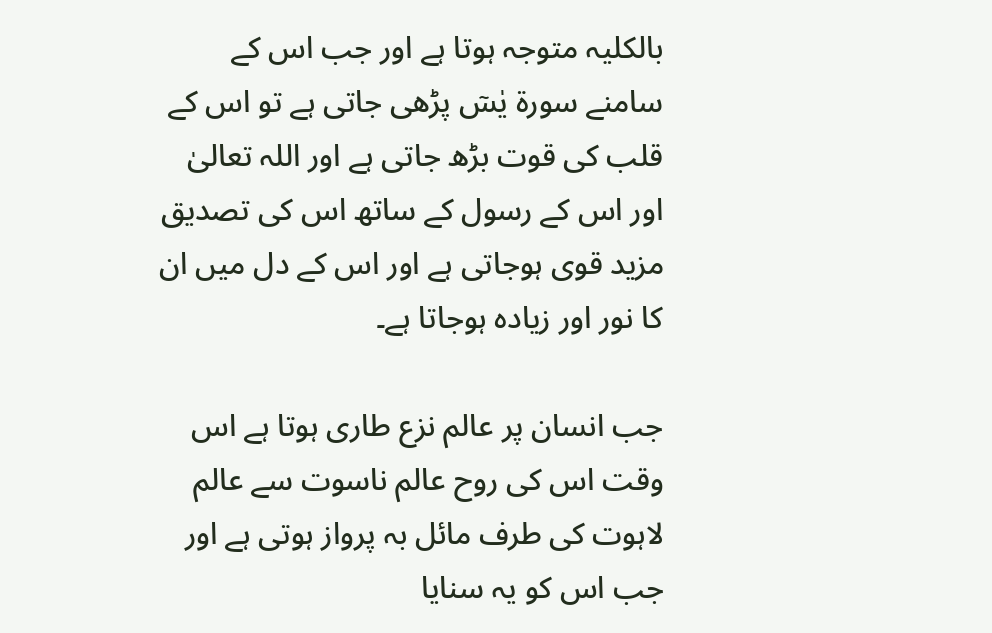بالکلیہ متوجہ ہوتا ہے اور جب اس کے سامنے سورة یٰسٓ پڑھی جاتی ہے تو اس کے قلب کی قوت بڑھ جاتی ہے اور اللہ تعالیٰ اور اس کے رسول کے ساتھ اس کی تصدیق مزید قوی ہوجاتی ہے اور اس کے دل میں ان کا نور اور زیادہ ہوجاتا ہے۔

جب انسان پر عالم نزع طاری ہوتا ہے اس وقت اس کی روح عالم ناسوت سے عالم لاہوت کی طرف مائل بہ پرواز ہوتی ہے اور جب اس کو یہ سنایا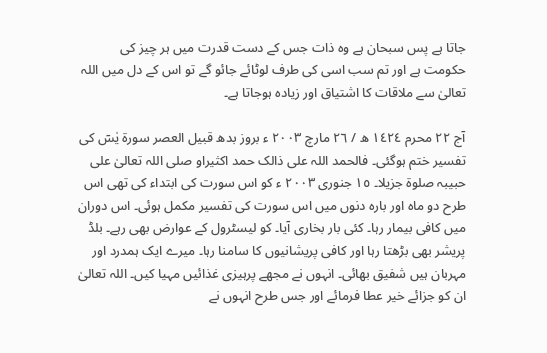جاتا ہے پس سبحان ہے وہ ذات جس کے دست قدرت میں ہر چیز کی حکومت ہے اور تم سب اسی کی طرف لوٹائے جائو گے تو اس کے دل میں اللہ تعالیٰ سے ملاقات کا اشتیاق اور زیادہ ہوجاتا ہے۔

آج ٢٢ محرم ١٤٢٤ ھ / ٢٦ مارچ ٢٠٠٣ ء بروز بدھ قبیل العصر سورة یٰسٓ کی تفسیر ختم ہوگئی۔ فالحمد اللہ علی ذالک حمد اکثیراو صلی اللہ تعالیٰ علی حبیبہ صلوۃ جزیلا۔ ١٥ جنوری ٢٠٠٣ ء کو اس سورت کی ابتداء کی تھی اس طرح دو ماہ اور بارہ دنوں میں اس سورت کی تفسیر مکمل ہوئی۔ اس دوران میں کافی بیمار رہا۔ کئی بار بخاری آیا۔ کو لیسٹرول کے عوارض بھی رہے۔ بلڈ پریشر بھی بڑھتا رہا اور کافی پریشانیوں کا سامنا رہا۔ میرے ایک ہمدرد اور مہربان ہیں شفیق بھائی۔ انہوں نے مجھے پرہیزی غذائیں مہیا کیں۔ اللہ تعالیٰ ان کو جزائے خیر عطا فرمائے اور جس طرح انہوں نے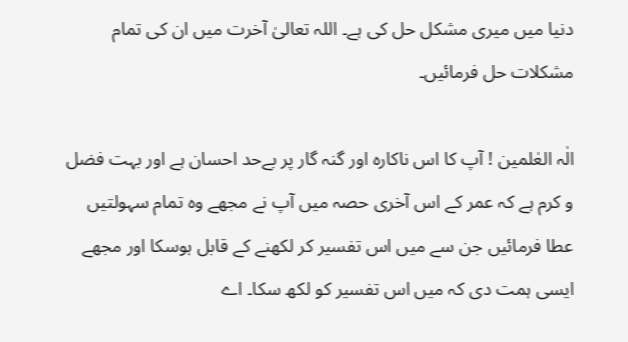دنیا میں میری مشکل حل کی ہے۔ اللہ تعالیٰ آخرت میں ان کی تمام مشکلات حل فرمائیں۔

الٰہ العٰلمین ! آپ کا اس ناکارہ اور گنہ گار پر بےحد احسان ہے اور بہت فضل و کرم ہے کہ عمر کے اس آخری حصہ میں آپ نے مجھے وہ تمام سہولتیں عطا فرمائیں جن سے میں اس تفسیر کر لکھنے کے قابل ہوسکا اور مجھے ایسی ہمت دی کہ میں اس تفسیر کو لکھ سکا۔ اے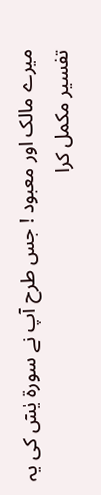میرے مالک اور معبود ! جس طرح آپ نے سورة یٰسٓ کی یہ تفسیر مکمل کرا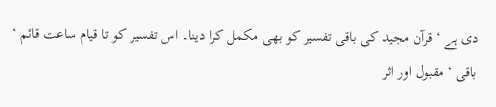دی ہے ‘ قرآن مجید کی باقی تفسیر کو بھی مکمل کرا دینا۔ اس تفسیر کو تا قیام ساعت قائم ‘ باقی ‘ مقبول اور اثر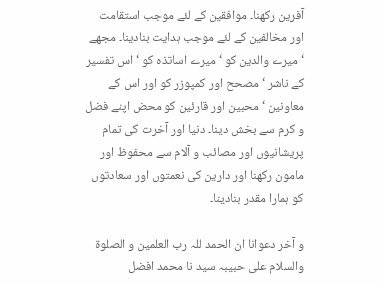آفرین رکھنا۔ موافقین کے لئے موجب استقامت اور مخالفین کے لئے موجب ہدایت بنادینا۔ مجھے ‘ میرے والدین کو ‘ میرے اساتذہ کو ‘ اس تفسیر کے ناشر ‘ مصحح اور کمپوزر کو اور اس کے معاونین ‘ محبین اور قارئین کو محض اپنے فضل و کرم سے بخش دینا۔ دنیا اور آخرت کی تمام پریشانیوں اور مصائب و آلام سے محفوظ اور مامون رکھنا اور دارین کی نعمتوں اور سعادتوں کو ہمارا مقدر بنادینا۔

و آخر دعوانا ان الحمد للہ رب العلمین و الصلوۃ والسلام علی حبیبہ سید نا محمد افضل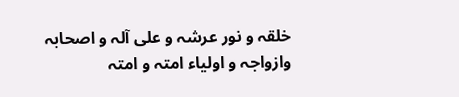خلقہ و نور عرشہ و علی آلہ و اصحابہ وازواجہ و اولیاء امتہ و امتہ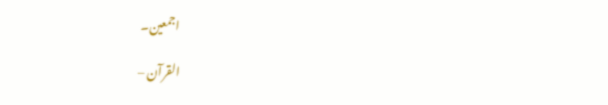اجمعین۔

القرآن –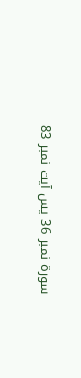سورۃ نمبر 36 يس آیت نمبر 83